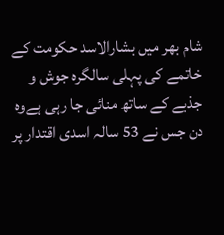شام بھر میں بشارالاسد حکومت کے خاتمے کی پہلی سالگرہ جوش و جذبے کے ساتھ منائی جا رہی ہےوہ دن جس نے 53 سالہ اسدی اقتدار پر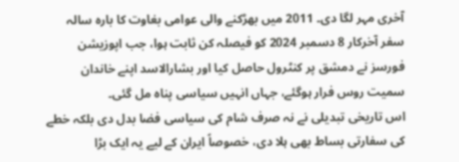آخری مہر لگا دی۔ 2011 میں بھڑکنے والی عوامی بغاوت کا بارہ سالہ سفر آخرکار 8 دسمبر 2024 کو فیصلہ کن ثابت ہوا، جب اپوزیشن فورسز نے دمشق پر کنٹرول حاصل کیا اور بشارالاسد اپنے خاندان سمیت روس فرار ہوگئے، جہاں انہیں سیاسی پناہ مل گئی۔
اس تاریخی تبدیلی نے نہ صرف شام کی سیاسی فضا بدل دی بلکہ خطے کی سفارتی بساط بھی ہلا دی، خصوصاً ایران کے لیے یہ ایک بڑا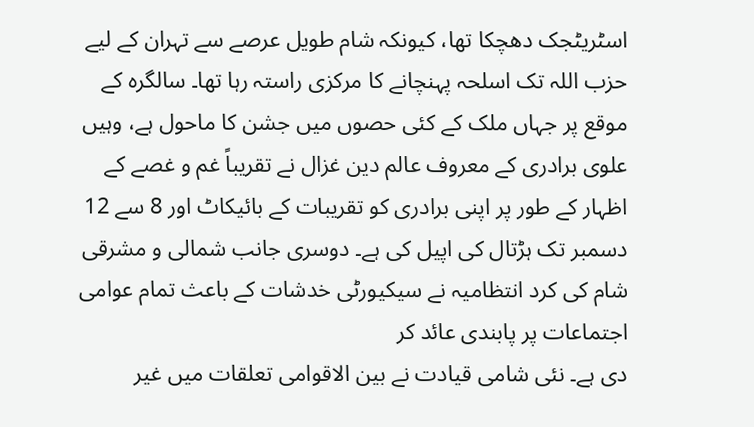اسٹریٹجک دھچکا تھا، کیونکہ شام طویل عرصے سے تہران کے لیے حزب اللہ تک اسلحہ پہنچانے کا مرکزی راستہ رہا تھا۔ سالگرہ کے موقع پر جہاں ملک کے کئی حصوں میں جشن کا ماحول ہے، وہیں علوی برادری کے معروف عالم دین غزال نے تقریباً غم و غصے کے اظہار کے طور پر اپنی برادری کو تقریبات کے بائیکاٹ اور 8 سے 12 دسمبر تک ہڑتال کی اپیل کی ہے۔ دوسری جانب شمالی و مشرقی شام کی کرد انتظامیہ نے سیکیورٹی خدشات کے باعث تمام عوامی اجتماعات پر پابندی عائد کر
دی ہے۔ نئی شامی قیادت نے بین الاقوامی تعلقات میں غیر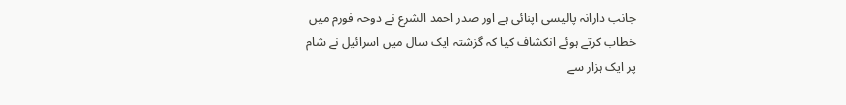جانب دارانہ پالیسی اپنائی ہے اور صدر احمد الشرع نے دوحہ فورم میں خطاب کرتے ہوئے انکشاف کیا کہ گزشتہ ایک سال میں اسرائیل نے شام پر ایک ہزار سے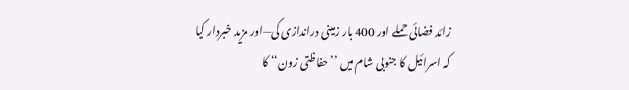زائد فضائی حملے اور 400 بار زمینی دراندازی کی—اور مزید خبردار کیا کہ اسرائیل کا جنوبی شام میں ’’حفاظتی زون‘‘ کا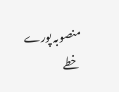منصوبہ پورے خطے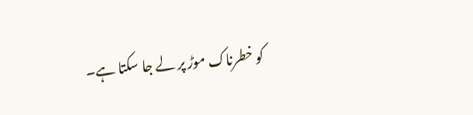کو خطرناک موڑ پر لے جا سکتا ہے۔